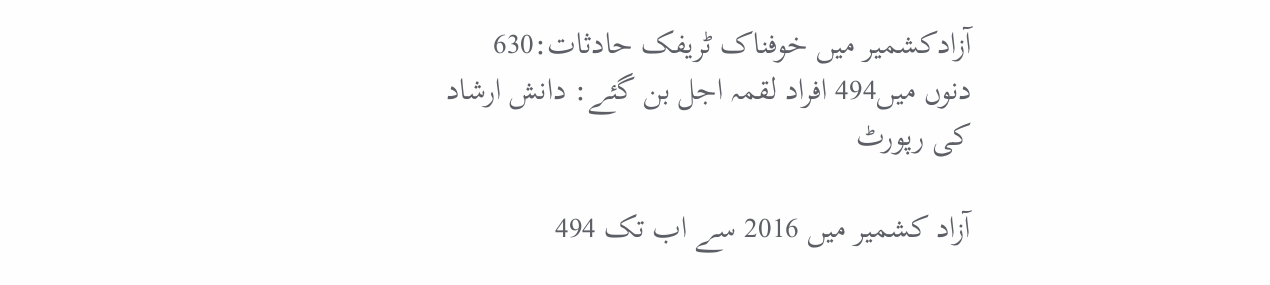آزادکشمیر میں خوفناک ٹریفک حادثات:630 دنوں میں494 افراد لقمہ اجل بن گئے: دانش ارشاد کی رپورٹ

آزاد کشمیر میں 2016 سے اب تک 494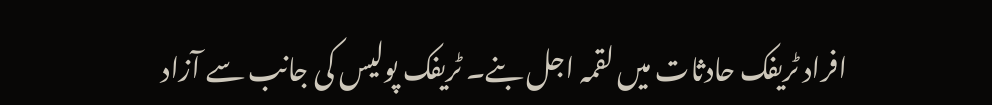افراد ٹریفک حادثات میں لقمہ اجل بنے۔ ٹریفک پولیس کی جانب سے آزاد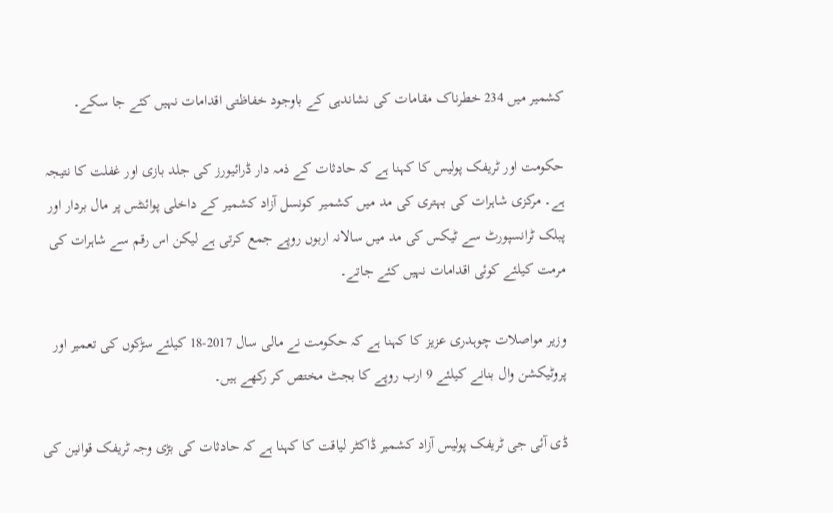کشمیر میں 234 خطرناک مقامات کی نشاندہی کے باوجود خفاظتی اقدامات نہیں کئے جا سکے۔

حکومت اور ٹریفک پولیس کا کہنا ہے کہ حادثات کے ذمہ دار ڈرائیورز کی جلد بازی اور غفلت کا نتیجہ ہے۔ مرکزی شاہرات کی بہتری کی مد میں کشمیر کونسل آزاد کشمیر کے داخلی پوائنٹس پر مال بردار اور پبلک ٹرانسپورٹ سے ٹیکس کی مد میں سالانہ اربوں روپے جمع کرتی ہے لیکن اس رقم سے شاہرات کی مرمت کیلئے کوئی اقدامات نہیں کئے جاتے۔

وزیر مواصلات چوہدری عزیز کا کہنا ہے کہ حکومت نے مالی سال 2017-18 کیلئے سڑکوں کی تعمیر اور پروٹیکشن وال بنانے کیلئے 9 ارب روپے کا بجٹ مختص کر رکھے ہیں۔

ڈی آئی جی ٹریفک پولیس آزاد کشمیر ڈاکٹر لیاقت کا کہنا ہے کہ حادثات کی بڑی وجہ ٹریفک قوانین کی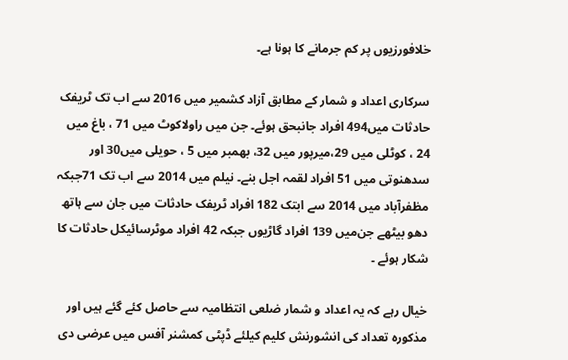خلافورزیوں پر کم جرمانے کا ہونا ہے۔

سرکاری اعداد و شمار کے مطابق آزاد کشمیر میں 2016 سے اب تک ٹریفک حادثات میں494 افراد جانبحق ہوئے۔ جن میں راولاکوٹ میں 71 ، باغ میں 24 ، کوٹلی میں 29،میرپور میں 32، بھمبر میں 5 ، حویلی میں30 اور سدھنوتی میں 51 افراد لقمہ اجل بنے۔ نیلم میں 2014 سے اب تک 71جبکہ مظفرآباد میں 2014 سے ابتک 182 افراد ٹریفک حادثات میں جان سے ہاتھ دھو بیٹھے جن‌‌میں 139 افراد گاڑیوں جبکہ 42 افراد موٹرسائیکل حادثات کا شکار ہوئے ۔

خیال رہے کہ یہ اعداد و شمار ضلعی انتظامیہ سے حاصل کئے گئے ہیں اور مذکورہ تعداد کی انشورنش کلیم کیلئے ڈپٹی کمشنر آفس میں عرضی دی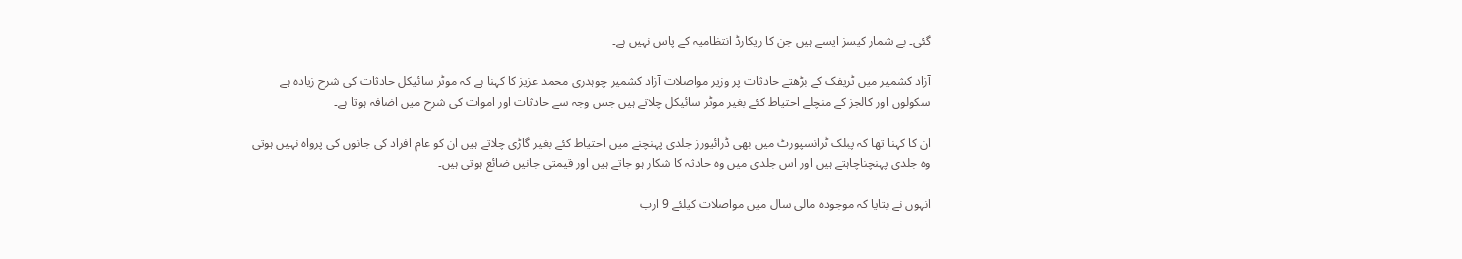گئی۔ بے شمار کیسز ایسے ہیں جن کا ریکارڈ انتظامیہ کے پاس نہیں ہے۔

آزاد کشمیر میں ٹریفک کے بڑھتے حادثات پر وزیر مواصلات آزاد کشمیر چوہدری محمد عزیز کا کہنا ہے کہ موٹر سائیکل حادثات کی شرح زیادہ ہے سکولوں اور کالجز کے منچلے احتیاط کئے بغیر موٹر سائیکل چلاتے ہیں جس وجہ سے حادثات اور اموات کی شرح میں اضافہ ہوتا ہے۔

ان کا کہنا تھا کہ پبلک ٹرانسپورٹ میں بھی ڈرائیورز جلدی پہنچنے میں احتیاط کئے بغیر گاڑی چلاتے ہیں ان کو عام افراد کی جانوں کی پرواہ نہیں ہوتی وہ جلدی پہنچناچاہتے ہیں اور اس جلدی میں وہ حادثہ کا شکار ہو جاتے ہیں اور قیمتی جانیں ضائع ہوتی ہیں۔

انہوں نے بتایا کہ موجودہ مالی سال میں مواصلات کیلئے 9 ارب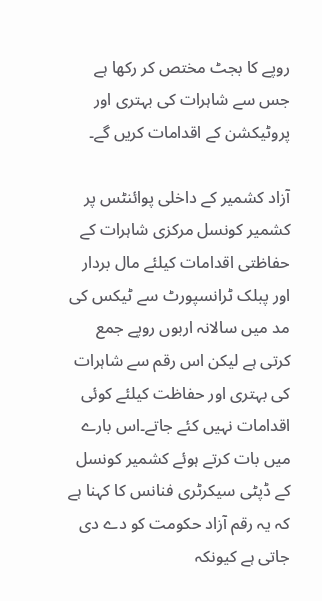روپے کا بجٹ مختص کر رکھا ہے جس سے شاہرات کی بہتری اور پروٹیکشن کے اقدامات کریں گے۔

آزاد کشمیر کے داخلی پوائنٹس پر کشمیر کونسل مرکزی شاہرات کے حفاظتی اقدامات کیلئے مال بردار اور پبلک ٹرانسپورٹ سے ٹیکس کی مد میں سالانہ اربوں روپے جمع کرتی ہے لیکن اس رقم سے شاہرات کی بہتری اور حفاظت کیلئے کوئی اقدامات نہیں کئے جاتے۔اس بارے میں بات کرتے ہوئے کشمیر کونسل کے ڈپٹی سیکرٹری فنانس کا کہنا ہے کہ یہ رقم آزاد حکومت کو دے دی جاتی ہے کیونکہ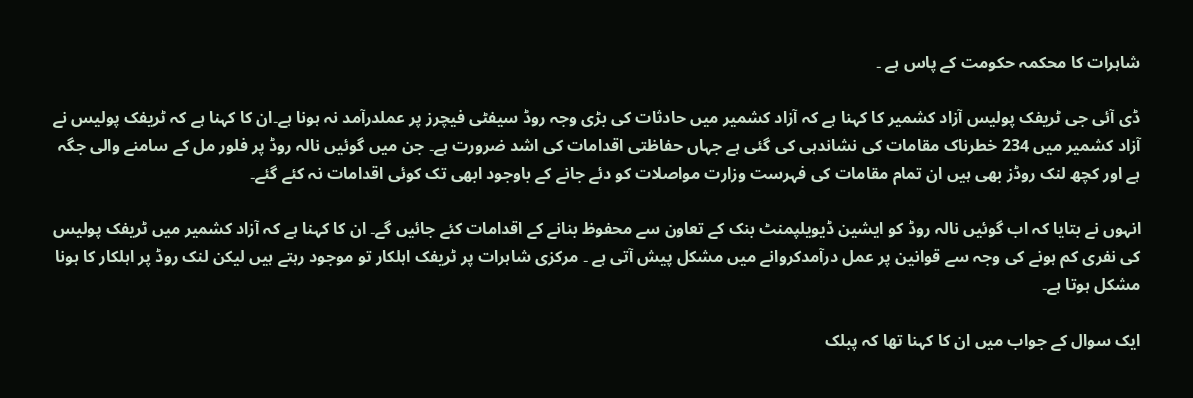شاہرات کا محکمہ حکومت کے پاس ہے ۔

ڈی آئی جی ٹریفک پولیس آزاد کشمیر کا کہنا ہے کہ آزاد کشمیر میں حادثات کی بڑی وجہ روڈ سیفٹی فیچرز پر عملدرآمد نہ ہونا ہے۔ان کا کہنا ہے کہ ٹریفک پولیس نے آزاد کشمیر میں 234 خطرناک مقامات کی نشاندہی کی گئی ہے جہاں حفاظتی اقدامات کی اشد ضرورت ہے۔ جن میں گوئیں نالہ روڈ پر فلور مل کے سامنے والی جگہ ہے اور کچھ لنک روڈز بھی ہیں ان تمام مقامات کی فہرست وزارت مواصلات کو دئے جانے کے باوجود ابھی تک کوئی اقدامات نہ کئے گئے۔

انہوں نے بتایا کہ اب گوئیں نالہ روڈ کو ایشین ڈیویلپمنٹ بنک کے تعاون سے محفوظ بنانے کے اقدامات کئے جائیں گے۔ ان کا کہنا ہے کہ آزاد کشمیر میں ٹریفک پولیس کی نفری کم ہونے کی وجہ سے قوانین پر عمل درآمدکروانے میں مشکل پیش آتی ہے ۔ مرکزی شاہرات پر ٹریفک اہلکار تو موجود رہتے ہیں لیکن لنک روڈ پر اہلکار کا ہونا مشکل ہوتا ہے۔

ایک سوال کے جواب میں ان کا کہنا تھا کہ پبلک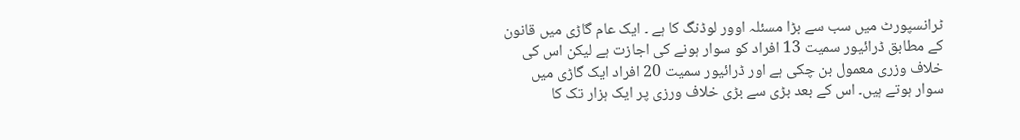ٹرانسپورٹ میں سب سے بڑا مسئلہ اوور لوڈنگ کا ہے ۔ ایک عام گاڑی میں قانون کے مطابق ڈرائیور سمیت 13 افراد کو سوار ہونے کی اجازت ہے لیکن اس کی خلاف وزری معمول بن چکی ہے اور ڈرائیور سمیت 20 افراد ایک گاڑی میں سوار ہوتے ہیں۔ اس کے بعد بڑی سے بڑی خلاف ورزی پر ایک ہزار تک کا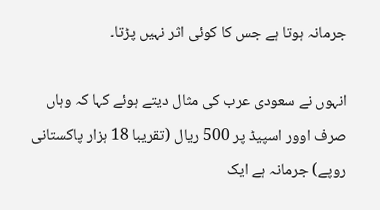جرمانہ ہوتا ہے جس کا کوئی اثر نہیں پڑتا۔

انہوں نے سعودی عرب کی مثال دیتے ہوئے کہا کہ وہاں صرف اوور اسپیڈ پر 500 ریال (تقریبا 18 ہزار پاکستانی روپے) جرمانہ ہے ایک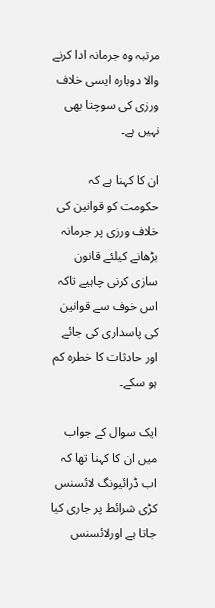مرتبہ وہ جرمانہ ادا کرنے والا دوبارہ ایسی خلاف ورزی کی سوچتا بھی نہیں ہے۔

ان کا کہنا ہے کہ حکومت کو قوانین کی خلاف ورزی پر جرمانہ بڑھانے کیلئے قانون سازی کرنی چاہیے تاکہ اس خوف سے قوانین کی پاسداری کی جائے اور حادثات کا خطرہ کم ہو سکے۔

ایک سوال کے جواب میں ان کا کہنا تھا کہ اب ڈرائیونگ لائسنس کڑی شرائط پر جاری کیا جاتا ہے اورلائسنس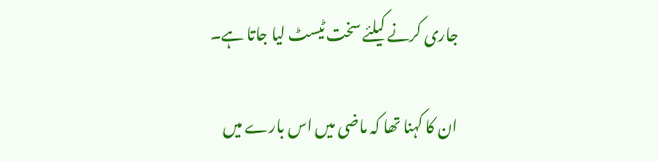جاری کرنے کیلئے سخت ٹیسٹ لیا جاتا ہے۔

ان کا کہنا تھا کہ ماضی میں اس بارے میں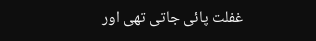غفلت پائی جاتی تھی اور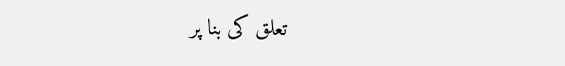تعلق کی بنا پر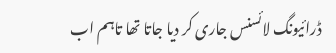ڈرائیونگ لائسنس جاری کر دیا جاتا تھا تاہم اب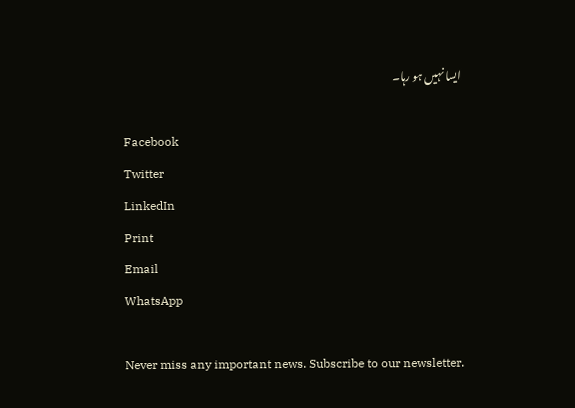ایسا نہیں ہو رہا۔

Facebook
Twitter
LinkedIn
Print
Email
WhatsApp

Never miss any important news. Subscribe to our newsletter.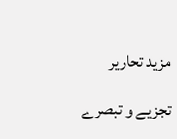مزید تحاریر

تجزیے و تبصرے